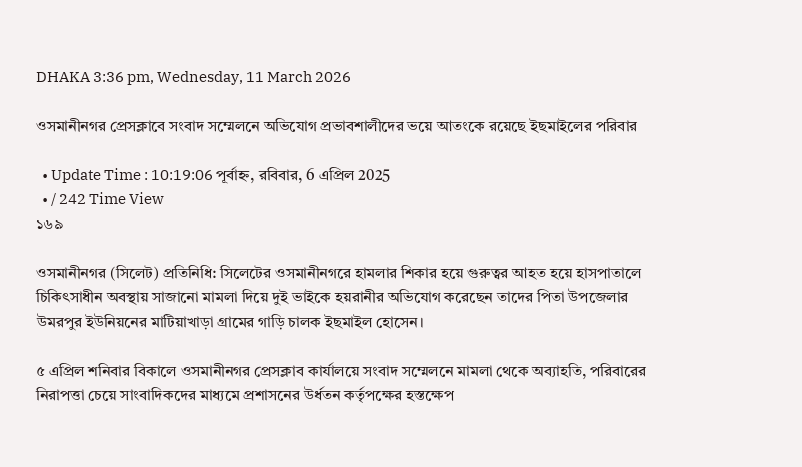DHAKA 3:36 pm, Wednesday, 11 March 2026

ওসমানীনগর প্রেসক্লাবে সংবাদ সম্মেলনে অভিযোগ প্রভাবশালীদের ভয়ে আতংকে রয়েছে ইছমাইলের পরিবার

  • Update Time : 10:19:06 পূর্বাহ্ন, রবিবার, 6 এপ্রিল 2025
  • / 242 Time View
১৬৯

ওসমানীনগর (সিলেট) প্রতিনিধি: সিলেটের ওসমানীনগরে হামলার শিকার হয়ে গুরুত্বর আহত হয়ে হাসপাতালে চিকিৎসাধীন অবস্থায় সাজানো মামলা দিয়ে দুই ভাইকে হয়রানীর অভিযোগ করেছেন তাদের পিতা উপজেলার উমরপুর ইউনিয়নের মাটিয়াখাড়া গ্রামের গাড়ি চালক ইছমাইল হোসেন।

৫ এপ্রিল শনিবার বিকালে ওসমানীনগর প্রেসক্লাব কার্যালয়ে সংবাদ সম্মেলনে মামলা থেকে অব্যাহতি, পরিবারের নিরাপত্তা চেয়ে সাংবাদিকদের মাধ্যমে প্রশাসনের উর্ধতন কর্তৃপক্ষের হস্তক্ষেপ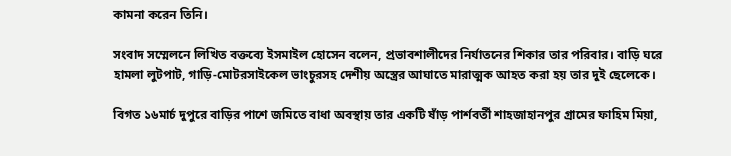কামনা করেন তিনি।

সংবাদ সম্মেলনে লিখিত বক্তব্যে ইসমাইল হোসেন বলেন, প্রভাবশালীদের নির্যাতনের শিকার তার পরিবার। বাড়ি ঘরে হামলা লুটপাট, গাড়ি-মোটরসাইকেল ভাংচুরসহ দেশীয় অস্ত্রের আঘাতে মারাত্মক আহত করা হয় তার দুই ছেলেকে।

বিগত ১৬মার্চ দুপুরে বাড়ির পাশে জমিতে বাধা অবস্থায় তার একটি ষাঁড় পার্শবর্তী শাহজাহানপুর গ্রামের ফাহিম মিয়া,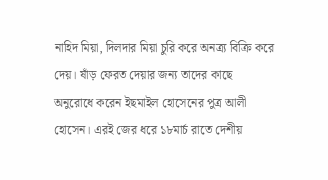নাহিদ মিয়া, দিলদার মিয়া চুরি করে অনত্র্য বিক্রি করে দেয়। ষাঁড় ফেরত দেয়ার জন্য তাদের কাছে অনুরোধে করেন ইছমাইল হোসেনের পুত্র আলী হোসেন। এরই জের ধরে ১৮মার্চ রাতে দেশীয়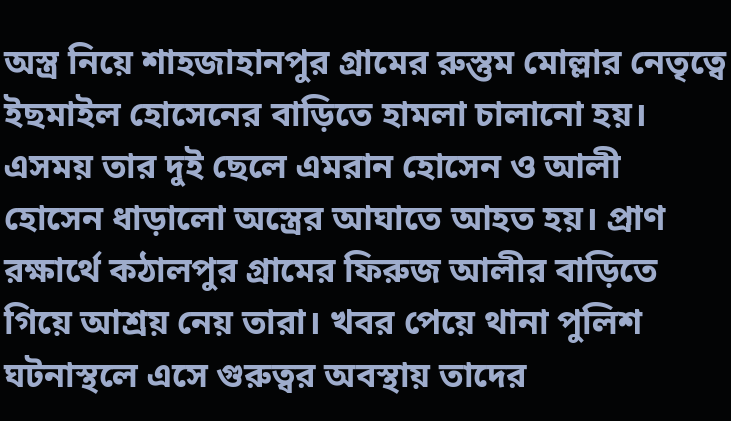অস্ত্র নিয়ে শাহজাহানপুর গ্রামের রুস্তুম মোল্লার নেতৃত্বে ইছমাইল হোসেনের বাড়িতে হামলা চালানো হয়। এসময় তার দুই ছেলে এমরান হোসেন ও আলী হোসেন ধাড়ালো অস্ত্রের আঘাতে আহত হয়। প্রাণ রক্ষার্থে কঠালপুর গ্রামের ফিরুজ আলীর বাড়িতে গিয়ে আশ্রয় নেয় তারা। খবর পেয়ে থানা পুলিশ ঘটনাস্থলে এসে গুরুত্বর অবস্থায় তাদের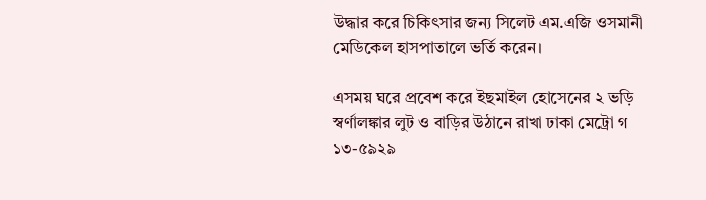উদ্ধার করে চিকিৎসার জন্য সিলেট এম.এজি ওসমানী মেডিকেল হাসপাতালে ভর্তি করেন।

এসময় ঘরে প্রবেশ করে ইছমাইল হোসেনের ২ ভড়ি স্বর্ণালঙ্কার লুট ও বাড়ির উঠানে রাখা ঢাকা মেট্রো গ ১৩-৫৯২৯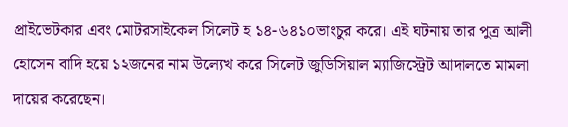প্রাইভেটকার এবং মোটরসাইকেল সিলেট হ ১৪-৬৪১০ভাংচুর করে। এই ঘটনায় তার পুত্র আলী হোসেন বাদি হয়ে ১২জনের নাম উল্যেখ করে সিলেট জুডিসিয়াল ম্যাজিস্ট্রেট আদালতে মামলা দায়ের করেছেন।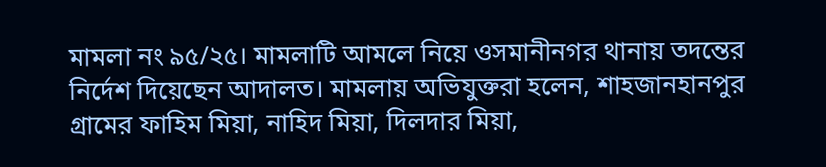মামলা নং ৯৫/২৫। মামলাটি আমলে নিয়ে ওসমানীনগর থানায় তদন্তের নির্দেশ দিয়েছেন আদালত। মামলায় অভিযুক্তরা হলেন, শাহজানহানপুর গ্রামের ফাহিম মিয়া, নাহিদ মিয়া, দিলদার মিয়া,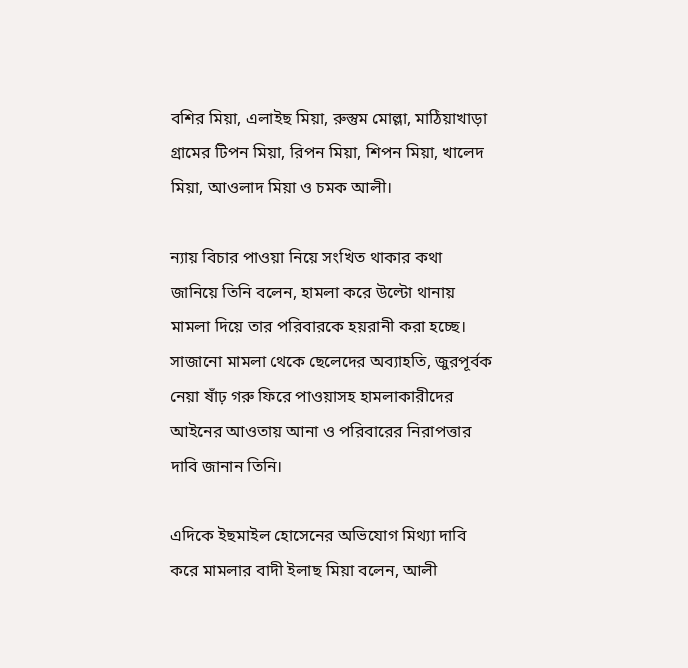বশির মিয়া, এলাইছ মিয়া, রুস্তুম মোল্লা, মাঠিয়াখাড়া গ্রামের টিপন মিয়া, রিপন মিয়া, শিপন মিয়া, খালেদ মিয়া, আওলাদ মিয়া ও চমক আলী।

ন্যায় বিচার পাওয়া নিয়ে সংখিত থাকার কথা জানিয়ে তিনি বলেন, হামলা করে উল্টো থানায় মামলা দিয়ে তার পরিবারকে হয়রানী করা হচ্ছে। সাজানো মামলা থেকে ছেলেদের অব্যাহতি, জুরপূর্বক নেয়া ষাঁঢ় গরু ফিরে পাওয়াসহ হামলাকারীদের আইনের আওতায় আনা ও পরিবারের নিরাপত্তার দাবি জানান তিনি।

এদিকে ইছমাইল হোসেনের অভিযোগ মিথ্যা দাবি করে মামলার বাদী ইলাছ মিয়া বলেন, আলী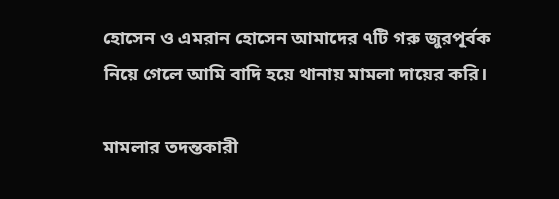হোসেন ও এমরান হোসেন আমাদের ৭টি গরু জুরপূর্বক নিয়ে গেলে আমি বাদি হয়ে থানায় মামলা দায়ের করি।

মামলার তদন্তকারী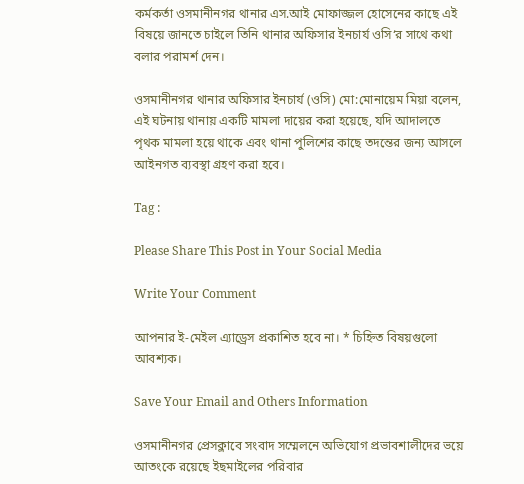কর্মকর্তা ওসমানীনগর থানার এস.আই মোফাজ্জল হোসেনের কাছে এই বিষয়ে জানতে চাইলে তিনি থানার অফিসার ইনচার্য ওসি‘র সাথে কথা বলার পরামর্শ দেন।

ওসমানীনগর থানার অফিসার ইনচার্য (ওসি) মো:মোনায়েম মিয়া বলেন, এই ঘটনায় থানায় একটি মামলা দায়ের করা হয়েছে, যদি আদালতে পৃথক মামলা হয়ে থাকে এবং থানা পুলিশের কাছে তদন্তের জন্য আসলে আইনগত ব্যবস্থা গ্রহণ করা হবে।

Tag :

Please Share This Post in Your Social Media

Write Your Comment

আপনার ই-মেইল এ্যাড্রেস প্রকাশিত হবে না। * চিহ্নিত বিষয়গুলো আবশ্যক।

Save Your Email and Others Information

ওসমানীনগর প্রেসক্লাবে সংবাদ সম্মেলনে অভিযোগ প্রভাবশালীদের ভয়ে আতংকে রয়েছে ইছমাইলের পরিবার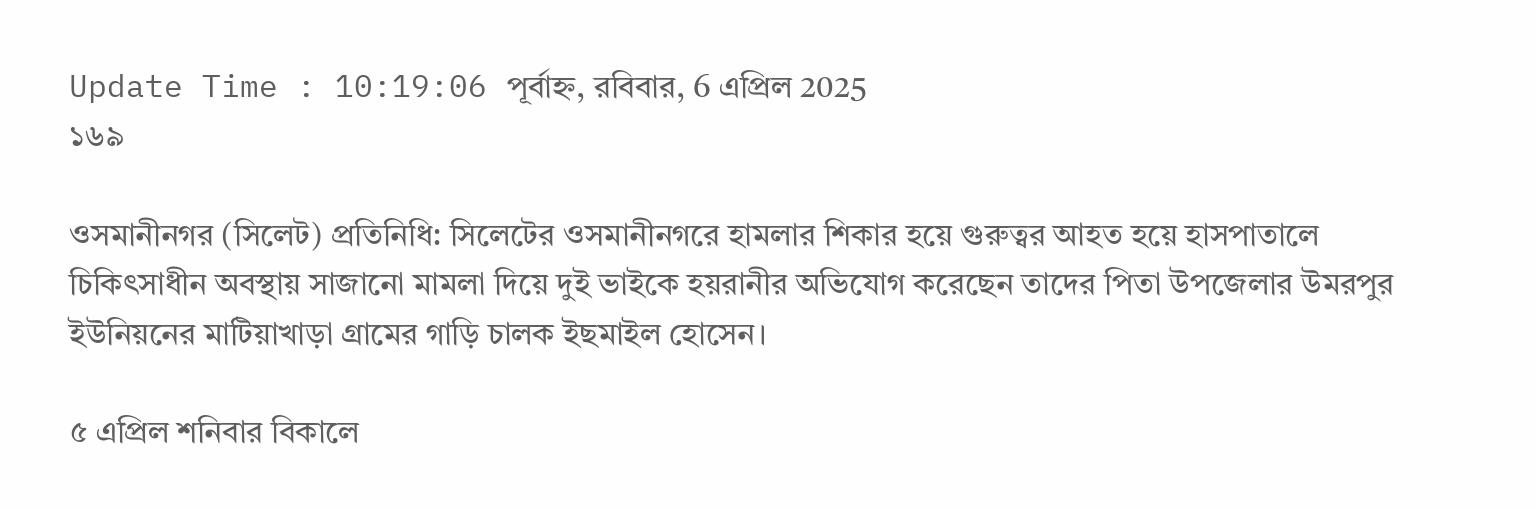Update Time : 10:19:06 পূর্বাহ্ন, রবিবার, 6 এপ্রিল 2025
১৬৯

ওসমানীনগর (সিলেট) প্রতিনিধি: সিলেটের ওসমানীনগরে হামলার শিকার হয়ে গুরুত্বর আহত হয়ে হাসপাতালে চিকিৎসাধীন অবস্থায় সাজানো মামলা দিয়ে দুই ভাইকে হয়রানীর অভিযোগ করেছেন তাদের পিতা উপজেলার উমরপুর ইউনিয়নের মাটিয়াখাড়া গ্রামের গাড়ি চালক ইছমাইল হোসেন।

৫ এপ্রিল শনিবার বিকালে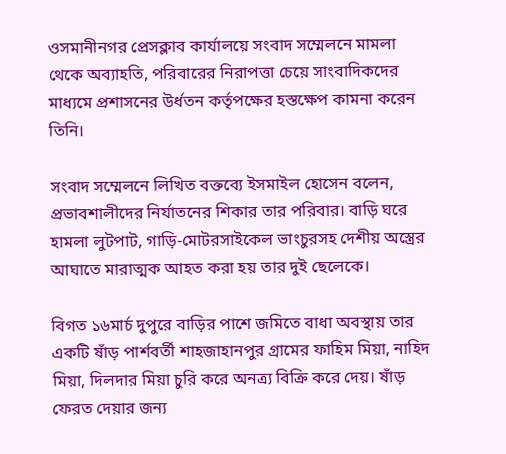ওসমানীনগর প্রেসক্লাব কার্যালয়ে সংবাদ সম্মেলনে মামলা থেকে অব্যাহতি, পরিবারের নিরাপত্তা চেয়ে সাংবাদিকদের মাধ্যমে প্রশাসনের উর্ধতন কর্তৃপক্ষের হস্তক্ষেপ কামনা করেন তিনি।

সংবাদ সম্মেলনে লিখিত বক্তব্যে ইসমাইল হোসেন বলেন, প্রভাবশালীদের নির্যাতনের শিকার তার পরিবার। বাড়ি ঘরে হামলা লুটপাট, গাড়ি-মোটরসাইকেল ভাংচুরসহ দেশীয় অস্ত্রের আঘাতে মারাত্মক আহত করা হয় তার দুই ছেলেকে।

বিগত ১৬মার্চ দুপুরে বাড়ির পাশে জমিতে বাধা অবস্থায় তার একটি ষাঁড় পার্শবর্তী শাহজাহানপুর গ্রামের ফাহিম মিয়া, নাহিদ মিয়া, দিলদার মিয়া চুরি করে অনত্র্য বিক্রি করে দেয়। ষাঁড় ফেরত দেয়ার জন্য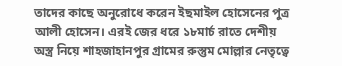তাদের কাছে অনুরোধে করেন ইছমাইল হোসেনের পুত্র আলী হোসেন। এরই জের ধরে ১৮মার্চ রাতে দেশীয় অস্ত্র নিয়ে শাহজাহানপুর গ্রামের রুস্তুম মোল্লার নেতৃত্বে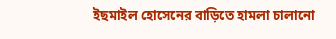ইছমাইল হোসেনের বাড়িতে হামলা চালানো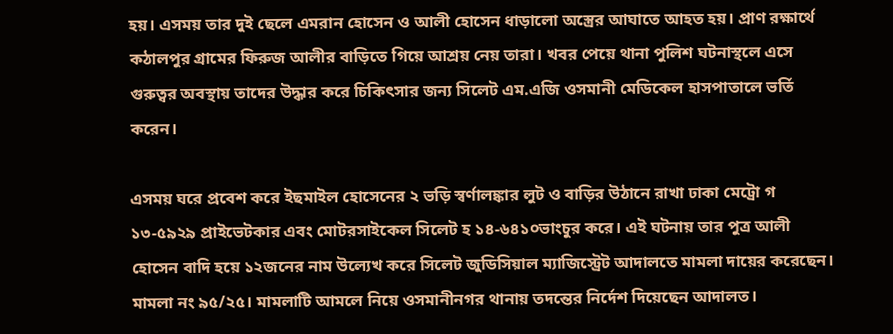হয়। এসময় তার দুই ছেলে এমরান হোসেন ও আলী হোসেন ধাড়ালো অস্ত্রের আঘাতে আহত হয়। প্রাণ রক্ষার্থে কঠালপুর গ্রামের ফিরুজ আলীর বাড়িতে গিয়ে আশ্রয় নেয় তারা। খবর পেয়ে থানা পুলিশ ঘটনাস্থলে এসে গুরুত্বর অবস্থায় তাদের উদ্ধার করে চিকিৎসার জন্য সিলেট এম.এজি ওসমানী মেডিকেল হাসপাতালে ভর্তি করেন।

এসময় ঘরে প্রবেশ করে ইছমাইল হোসেনের ২ ভড়ি স্বর্ণালঙ্কার লুট ও বাড়ির উঠানে রাখা ঢাকা মেট্রো গ ১৩-৫৯২৯ প্রাইভেটকার এবং মোটরসাইকেল সিলেট হ ১৪-৬৪১০ভাংচুর করে। এই ঘটনায় তার পুত্র আলী হোসেন বাদি হয়ে ১২জনের নাম উল্যেখ করে সিলেট জুডিসিয়াল ম্যাজিস্ট্রেট আদালতে মামলা দায়ের করেছেন। মামলা নং ৯৫/২৫। মামলাটি আমলে নিয়ে ওসমানীনগর থানায় তদন্তের নির্দেশ দিয়েছেন আদালত।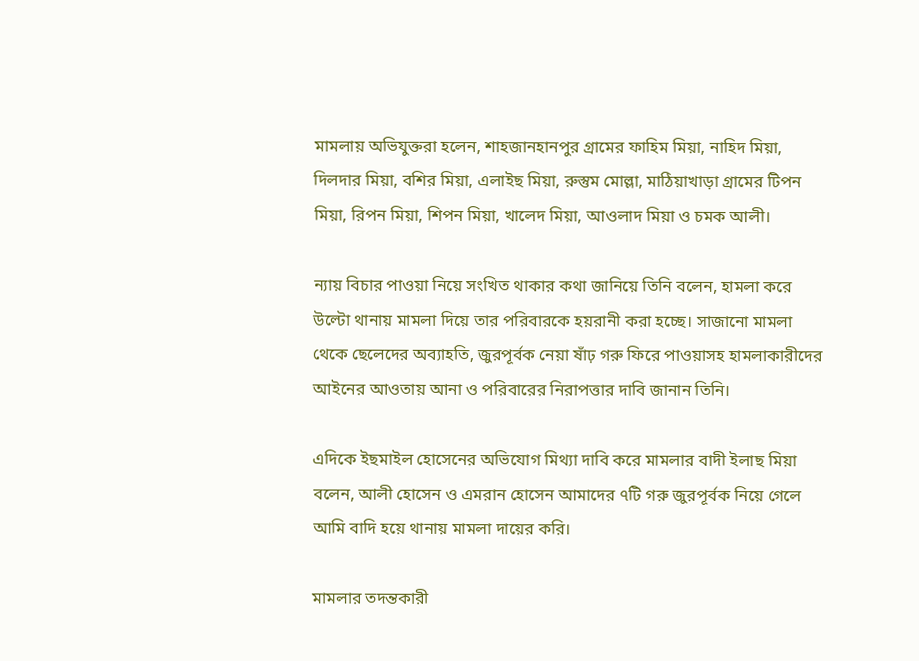মামলায় অভিযুক্তরা হলেন, শাহজানহানপুর গ্রামের ফাহিম মিয়া, নাহিদ মিয়া, দিলদার মিয়া, বশির মিয়া, এলাইছ মিয়া, রুস্তুম মোল্লা, মাঠিয়াখাড়া গ্রামের টিপন মিয়া, রিপন মিয়া, শিপন মিয়া, খালেদ মিয়া, আওলাদ মিয়া ও চমক আলী।

ন্যায় বিচার পাওয়া নিয়ে সংখিত থাকার কথা জানিয়ে তিনি বলেন, হামলা করে উল্টো থানায় মামলা দিয়ে তার পরিবারকে হয়রানী করা হচ্ছে। সাজানো মামলা থেকে ছেলেদের অব্যাহতি, জুরপূর্বক নেয়া ষাঁঢ় গরু ফিরে পাওয়াসহ হামলাকারীদের আইনের আওতায় আনা ও পরিবারের নিরাপত্তার দাবি জানান তিনি।

এদিকে ইছমাইল হোসেনের অভিযোগ মিথ্যা দাবি করে মামলার বাদী ইলাছ মিয়া বলেন, আলী হোসেন ও এমরান হোসেন আমাদের ৭টি গরু জুরপূর্বক নিয়ে গেলে আমি বাদি হয়ে থানায় মামলা দায়ের করি।

মামলার তদন্তকারী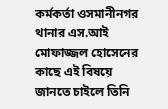কর্মকর্তা ওসমানীনগর থানার এস.আই মোফাজ্জল হোসেনের কাছে এই বিষয়ে জানতে চাইলে তিনি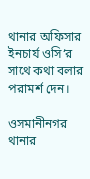থানার অফিসার ইনচার্য ওসি‘র সাথে কথা বলার পরামর্শ দেন।

ওসমানীনগর থানার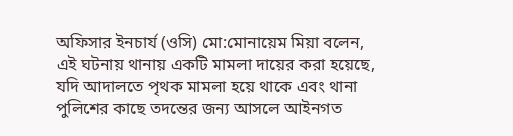অফিসার ইনচার্য (ওসি) মো:মোনায়েম মিয়া বলেন, এই ঘটনায় থানায় একটি মামলা দায়ের করা হয়েছে, যদি আদালতে পৃথক মামলা হয়ে থাকে এবং থানা পুলিশের কাছে তদন্তের জন্য আসলে আইনগত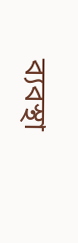ব্যবস্থা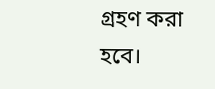গ্রহণ করা হবে।